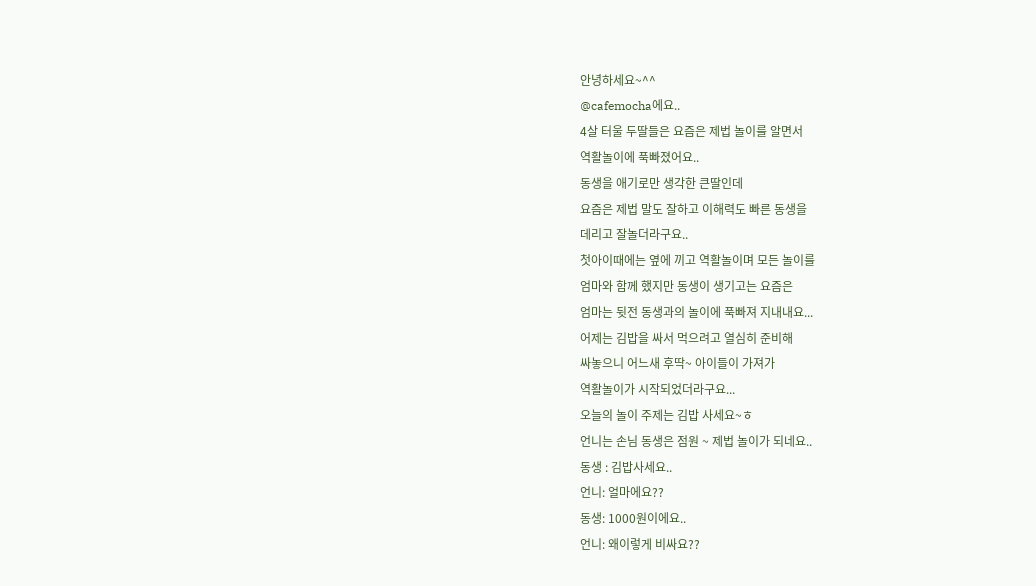안녕하세요~^^
@cafemocha에요..
4살 터울 두딸들은 요즘은 제법 놀이를 알면서
역활놀이에 푹빠졌어요..
동생을 애기로만 생각한 큰딸인데
요즘은 제법 말도 잘하고 이해력도 빠른 동생을
데리고 잘놀더라구요..
첫아이때에는 옆에 끼고 역활놀이며 모든 놀이를
엄마와 함께 했지만 동생이 생기고는 요즘은
엄마는 뒷전 동생과의 놀이에 푹빠져 지내내요...
어제는 김밥을 싸서 먹으려고 열심히 준비해
싸놓으니 어느새 후딱~ 아이들이 가져가
역활놀이가 시작되었더라구요...
오늘의 놀이 주제는 김밥 사세요~ㅎ
언니는 손님 동생은 점원 ~ 제법 놀이가 되네요..
동생 : 김밥사세요..
언니: 얼마에요??
동생: 1000원이에요..
언니: 왜이렇게 비싸요??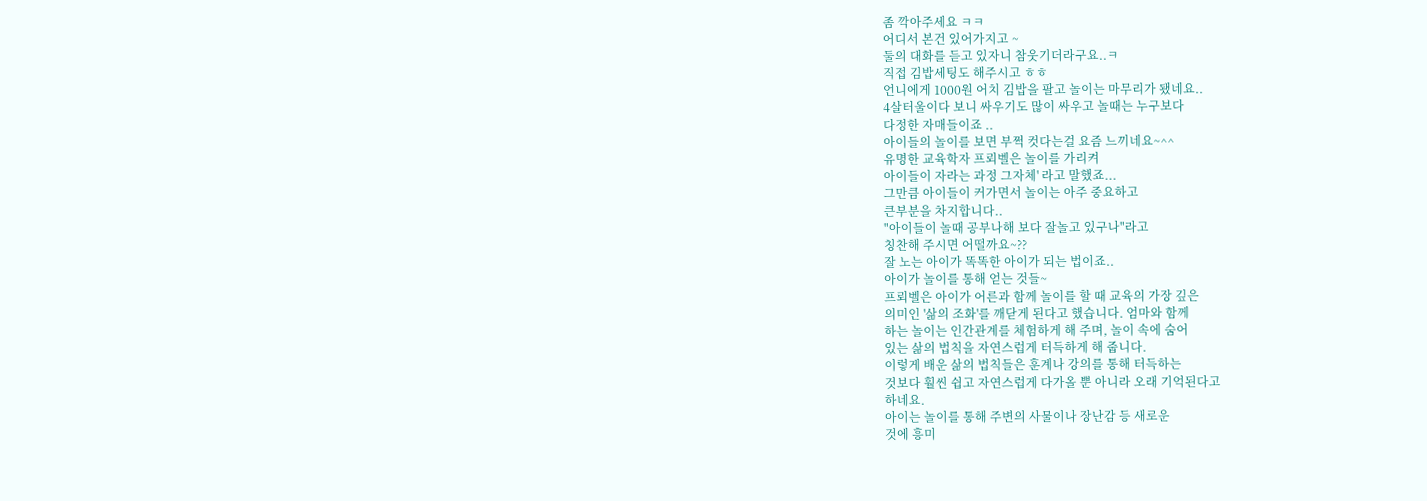좀 깍아주세요 ㅋㅋ
어디서 본건 있어가지고 ~
둘의 대화를 듣고 있자니 참웃기더라구요..ㅋ
직접 김밥세팅도 해주시고 ㅎㅎ
언니에게 1000원 어치 김밥을 팔고 놀이는 마무리가 됐네요..
4살터울이다 보니 싸우기도 많이 싸우고 놀때는 누구보다
다정한 자매들이죠 ..
아이들의 놀이를 보면 부쩍 컷다는걸 요즘 느끼네요~^^
유명한 교육학자 프뢰벨은 놀이를 가리켜
아이들이 자라는 과정 그자체' 라고 말했죠...
그만큼 아이들이 커가면서 놀이는 아주 중요하고
큰부분을 차지합니다..
"아이들이 놀때 공부나해 보다 잘놀고 있구나"라고
칭찬해 주시면 어떨까요~??
잘 노는 아이가 똑똑한 아이가 되는 법이죠..
아이가 놀이를 통해 얻는 것들~
프뢰벨은 아이가 어른과 함께 놀이를 할 때 교육의 가장 깊은
의미인 '삶의 조화'를 깨닫게 된다고 했습니다. 엄마와 함께
하는 놀이는 인간관계를 체험하게 해 주며, 놀이 속에 숨어
있는 삶의 법칙을 자연스럽게 터득하게 해 줍니다.
이렇게 배운 삶의 법칙들은 훈계나 강의를 통해 터득하는
것보다 훨씬 쉽고 자연스럽게 다가올 뿐 아니라 오래 기억된다고
하네요.
아이는 놀이를 통해 주변의 사물이나 장난감 등 새로운
것에 흥미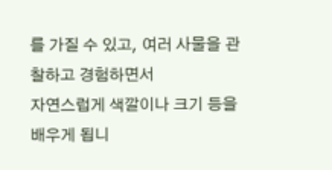를 가질 수 있고, 여러 사물을 관찰하고 경험하면서
자연스럽게 색깔이나 크기 등을 배우게 됩니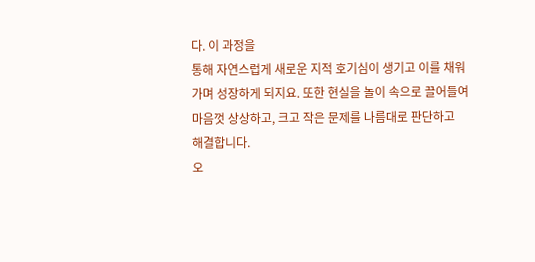다. 이 과정을
통해 자연스럽게 새로운 지적 호기심이 생기고 이를 채워
가며 성장하게 되지요. 또한 현실을 놀이 속으로 끌어들여
마음껏 상상하고, 크고 작은 문제를 나름대로 판단하고
해결합니다.
오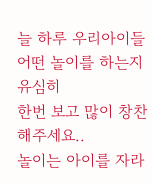늘 하루 우리아이들 어떤 놀이를 하는지 유심히
한번 보고 많이 창찬해주세요..
놀이는 아이를 자라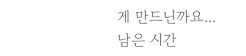게 만드닌까요...
남은 시간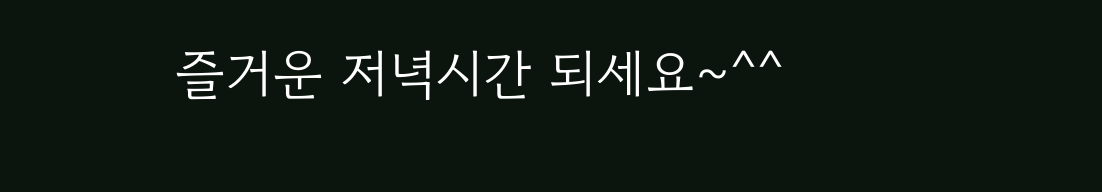즐거운 저녁시간 되세요~^^